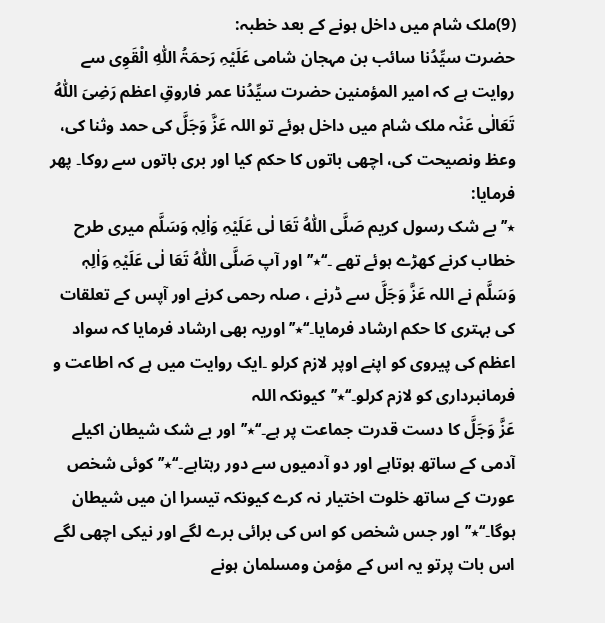(9)ملک شام میں داخل ہونے کے بعد خطبہ:
حضرت سیِّدُنا سائب بن مہجان شامی عَلَیْہِ رَحمَۃُ اللّٰہِ الْقَوِی سے روایت ہے کہ امیر المؤمنین حضرت سیِّدُنا عمر فاروقِ اعظم رَضِیَ اللّٰہُ تَعَالٰی عَنْہ ملک شام میں داخل ہوئے تو اللہ عَزَّ وَجَلَّ کی حمد وثنا کی، وعظ ونصیحت کی، اچھی باتوں کا حکم کیا اور بری باتوں سے روکا۔ پھر فرمایا:
٭’’بے شک رسول کریم صَلَّی اللّٰہُ تَعَا لٰی عَلَیْہِ وَاٰلِہٖ وَسَلَّم میری طرح خطاب کرنے کھڑے ہوئے تھے ۔‘‘٭’’اور آپ صَلَّی اللّٰہُ تَعَا لٰی عَلَیْہِ وَاٰلِہٖ وَسَلَّم نے اللہ عَزَّ وَجَلَّ سے ڈرنے ، صلہ رحمی کرنے اور آپس کے تعلقات کی بہتری کا حکم ارشاد فرمایا۔‘‘٭’’اوریہ بھی ارشاد فرمایا کہ سواد اعظم کی پیروی کو اپنے اوپر لازم کرلو ۔ایک روایت میں ہے کہ اطاعت و فرمانبرداری کو لازم کرلو۔‘‘٭’’کیونکہ اللہ
عَزَّ وَجَلَّ کا دست قدرت جماعت پر ہے۔‘‘٭’’اور بے شک شیطان اکیلے آدمی کے ساتھ ہوتاہے اور دو آدمیوں سے دور رہتاہے۔‘‘٭’’کوئی شخص عورت کے ساتھ خلوت اختیار نہ کرے کیونکہ تیسرا ان میں شیطان ہوگا۔‘‘٭’’اور جس شخص کو اس کی برائی برے لگے اور نیکی اچھی لگے اس بات پرتو یہ اس کے مؤمن ومسلمان ہونے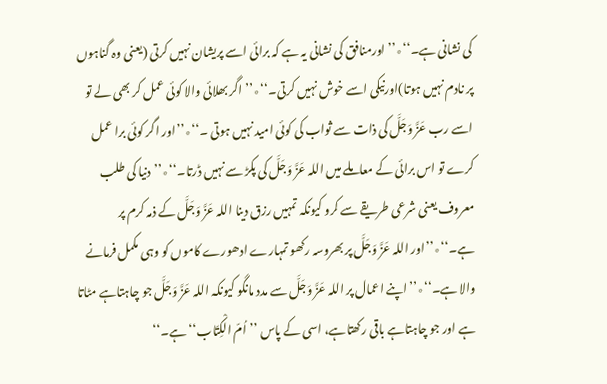کی نشانی ہے۔‘‘٭’’اورمنافق کی نشانی یہ ہے کہ برائی اسے پریشان نہیں کرتی (یعنی وہ گناہوں پر نادم نہیں ہوتا)اورنیکی اسے خوش نہیں کرتی۔‘‘٭’’اگر بھلائی والا کوئی عمل کر بھی لے تو اسے رب عَزَّ وَجَلَّ کی ذات سے ثواب کی کوئی امید نہیں ہوتی ۔‘‘٭’’اور اگر کوئی برا عمل کرے تو اس برائی کے معاملے میں اللہ عَزَّ وَجَلَّ کی پکڑ سے نہیں ڈرتا۔‘‘٭’’دنیا کی طلب معروف یعنی شرعی طریقے سے کرو کیونکہ تمہیں رزق دینا اللہ عَزَّ وَجَلَّ کے ذمہ کرم پر ہے۔‘‘٭’’اور اللہ عَزَّ وَجَلَّ پر بھروسہ رکھو تمہارے ادھورے کاموں کو وہی مکمل فرمانے والا ہے۔‘‘٭’’اپنے اعمال پر اللہ عَزَّ وَجَلَّ سے مدد مانگو کیونکہ اللہ عَزَّ وَجَلَّ جو چاہتاہے مٹاتا ہے اور جو چاہتاہے باقی رکھتاہے، اسی کے پاس ’’اُمّ الْکِتَاب‘‘ ہے۔‘‘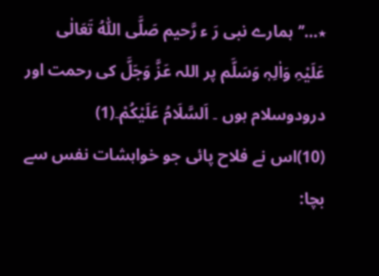٭…’’ہمارے نبی رَ ء رَّحیم صَلَّی اللّٰہُ تَعَالٰی عَلَیْہِ وَاٰلِہٖ وَسَلَّم پر اللہ عَزَّ وَجَلَّ کی رحمت اور درودوسلام ہوں ۔ اَلسَّلَامُ عَلَیْکُمْ۔(1)
(10)اس نے فلاح پائی جو خواہشات نفس سے بچا: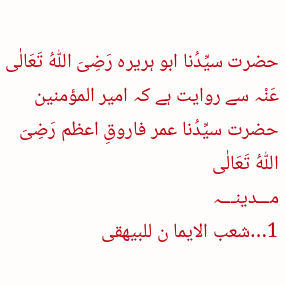حضرت سیِّدُنا ابو ہریرہ رَضِیَ اللّٰہُ تَعَالٰی عَنْہ سے روایت ہے کہ امیر المؤمنین حضرت سیِّدُنا عمر فاروقِ اعظم رَضِیَ اللّٰہُ تَعَالٰی
مـــدینـــہ
1…شعب الایما ن للبیھقی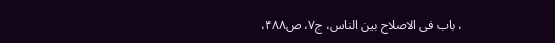، باب فی الاصلاح بین الناس، ج۷، ص۴۸۸،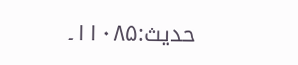حدیث:۱۱۰۸۵۔